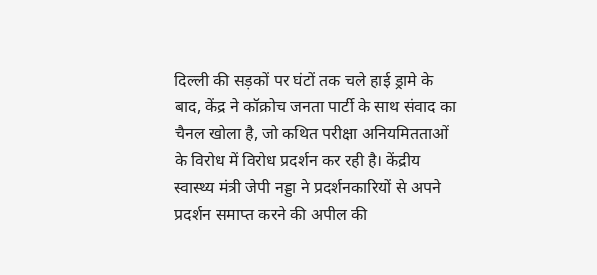दिल्ली की सड़कों पर घंटों तक चले हाई ड्रामे के बाद, केंद्र ने कॉक्रोच जनता पार्टी के साथ संवाद का चैनल खोला है, जो कथित परीक्षा अनियमितताओं के विरोध में विरोध प्रदर्शन कर रही है। केंद्रीय स्वास्थ्य मंत्री जेपी नड्डा ने प्रदर्शनकारियों से अपने प्रदर्शन समाप्त करने की अपील की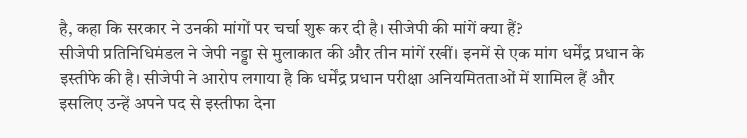है, कहा कि सरकार ने उनकी मांगों पर चर्चा शुरू कर दी है। सीजेपी की मांगें क्या हैं?
सीजेपी प्रतिनिधिमंडल ने जेपी नड्डा से मुलाकात की और तीन मांगें रखीं। इनमें से एक मांग धर्मेंद्र प्रधान के इस्तीफे की है। सीजेपी ने आरोप लगाया है कि धर्मेंद्र प्रधान परीक्षा अनियमितताओं में शामिल हैं और इसलिए उन्हें अपने पद से इस्तीफा देना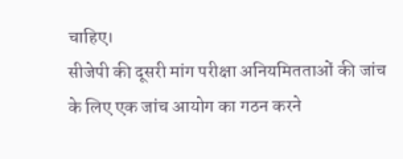चाहिए।
सीजेपी की दूसरी मांग परीक्षा अनियमितताओं की जांच के लिए एक जांच आयोग का गठन करने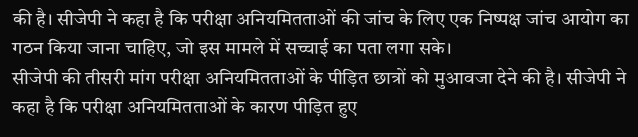की है। सीजेपी ने कहा है कि परीक्षा अनियमितताओं की जांच के लिए एक निष्पक्ष जांच आयोग का गठन किया जाना चाहिए, जो इस मामले में सच्चाई का पता लगा सके।
सीजेपी की तीसरी मांग परीक्षा अनियमितताओं के पीड़ित छात्रों को मुआवजा देने की है। सीजेपी ने कहा है कि परीक्षा अनियमितताओं के कारण पीड़ित हुए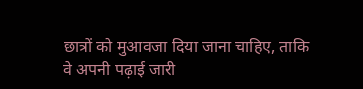छात्रों को मुआवजा दिया जाना चाहिए, ताकि वे अपनी पढ़ाई जारी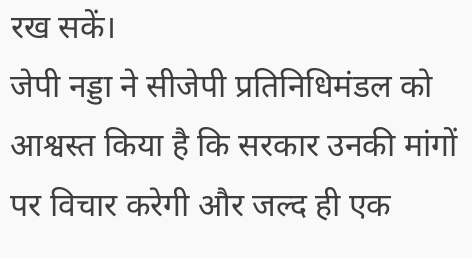रख सकें।
जेपी नड्डा ने सीजेपी प्रतिनिधिमंडल को आश्वस्त किया है कि सरकार उनकी मांगों पर विचार करेगी और जल्द ही एक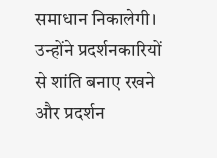समाधान निकालेगी। उन्होंने प्रदर्शनकारियों से शांति बनाए रखने और प्रदर्शन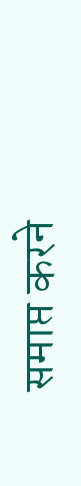समाप्त करने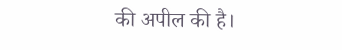की अपील की है।